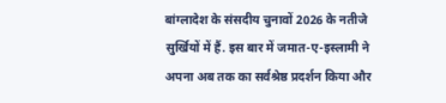बांग्लादेश के संसदीय चुनावों 2026 के नतीजे सुर्खियों में हैं. इस बार में जमात-ए-इस्लामी ने अपना अब तक का सर्वश्रेष्ठ प्रदर्शन किया और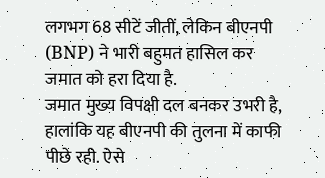लगभग 68 सीटें जीतीं, लेकिन बीएनपी (BNP) ने भारी बहुमत हासिल कर जमात को हरा दिया है.
जमात मुख्य विपक्षी दल बनकर उभरी है, हालांकि यह बीएनपी की तुलना में काफी पीछे रही. ऐसे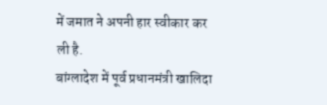में जमात ने अपनी हार स्वीकार कर ली है.
बांग्लादेश में पूर्व प्रधानमंत्री खालिदा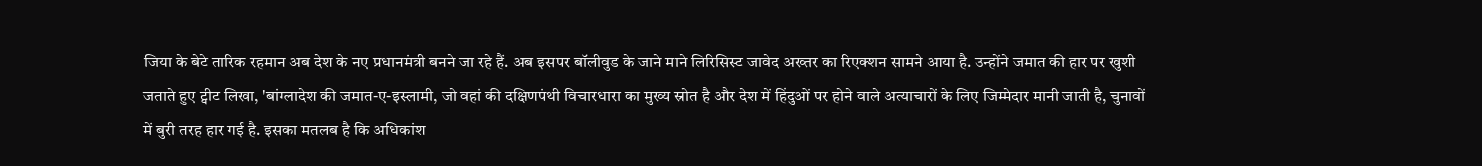जिया के बेटे तारिक रहमान अब देश के नए प्रधानमंत्री बनने जा रहे हैं. अब इसपर बॉलीवुड के जाने माने लिरिसिस्ट जावेद अख्तर का रिएक्शन सामने आया है. उन्होंने जमात की हार पर खुशी जताते हुए ट्वीट लिखा, 'बांग्लादेश की जमात-ए-इस्लामी, जो वहां की दक्षिणपंथी विचारधारा का मुख्य स्रोत है और देश में हिंदुओं पर होने वाले अत्याचारों के लिए जिम्मेदार मानी जाती है, चुनावों में बुरी तरह हार गई है. इसका मतलब है कि अधिकांश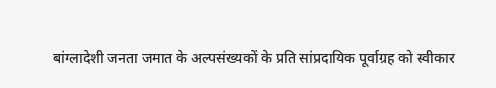बांग्लादेशी जनता जमात के अल्पसंख्यकों के प्रति सांप्रदायिक पूर्वाग्रह को स्वीकार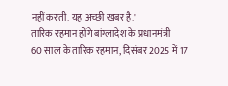नहीं करती. यह अच्छी खबर है.'
तारिक रहमान होंगे बांग्लादेश के प्रधानमंत्री
60 साल के तारिक रहमान, दिसंबर 2025 में 17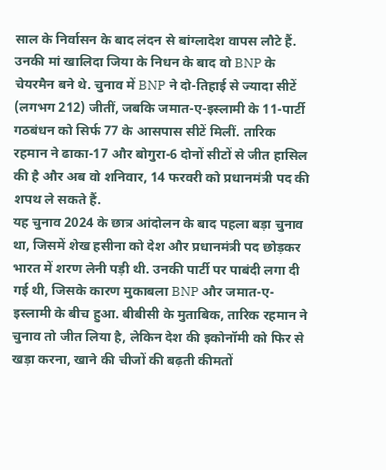साल के निर्वासन के बाद लंदन से बांग्लादेश वापस लौटे हैं. उनकी मां खालिदा जिया के निधन के बाद वो BNP के चेयरमैन बने थे. चुनाव में BNP ने दो-तिहाई से ज्यादा सीटें (लगभग 212) जीतीं, जबकि जमात-ए-इस्लामी के 11-पार्टी गठबंधन को सिर्फ 77 के आसपास सीटें मिलीं. तारिक रहमान ने ढाका-17 और बोगुरा-6 दोनों सीटों से जीत हासिल की है और अब वो शनिवार, 14 फरवरी को प्रधानमंत्री पद की शपथ ले सकते हैं.
यह चुनाव 2024 के छात्र आंदोलन के बाद पहला बड़ा चुनाव था, जिसमें शेख हसीना को देश और प्रधानमंत्री पद छोड़कर भारत में शरण लेनी पड़ी थी. उनकी पार्टी पर पाबंदी लगा दी गई थी, जिसके कारण मुकाबला BNP और जमात-ए-इस्लामी के बीच हुआ. बीबीसी के मुताबिक, तारिक रहमान ने चुनाव तो जीत लिया है, लेकिन देश की इकोनॉमी को फिर से खड़ा करना, खाने की चीजों की बढ़ती कीमतों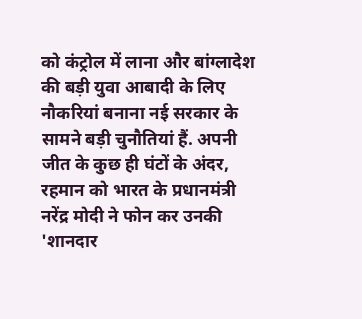को कंट्रोल में लाना और बांग्लादेश की बड़ी युवा आबादी के लिए नौकरियां बनाना नई सरकार के सामने बड़ी चुनौतियां हैं. अपनी जीत के कुछ ही घंटों के अंदर, रहमान को भारत के प्रधानमंत्री नरेंद्र मोदी ने फोन कर उनकी 'शानदार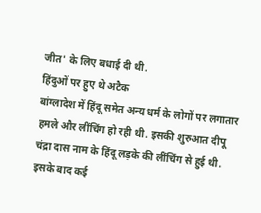जीत' के लिए बधाई दी थी.
हिंदुओं पर हुए थे अटैक
बांग्लादेश में हिंदू समेत अन्य धर्म के लोगों पर लगातार हमले और लींचिंग हो रही थी. इसकी शुरुआत दीपू चंद्रा दास नाम के हिंदू लड़के की लींचिंग से हुई थी. इसके बाद कई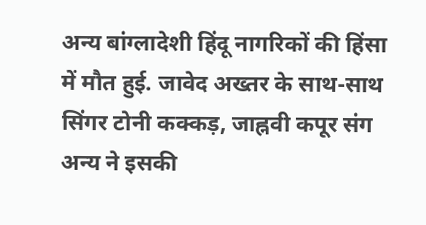अन्य बांग्लादेशी हिंदू नागरिकों की हिंसा में मौत हुई. जावेद अख्तर के साथ-साथ सिंगर टोनी कक्कड़, जाह्नवी कपूर संग अन्य ने इसकी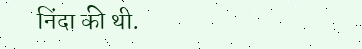निंदा की थी.